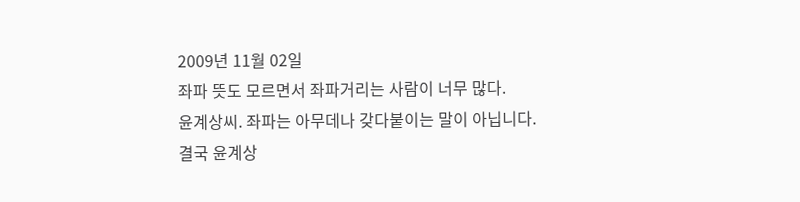2009년 11월 02일
좌파 뜻도 모르면서 좌파거리는 사람이 너무 많다.
윤계상씨. 좌파는 아무데나 갖다붙이는 말이 아닙니다.
결국 윤계상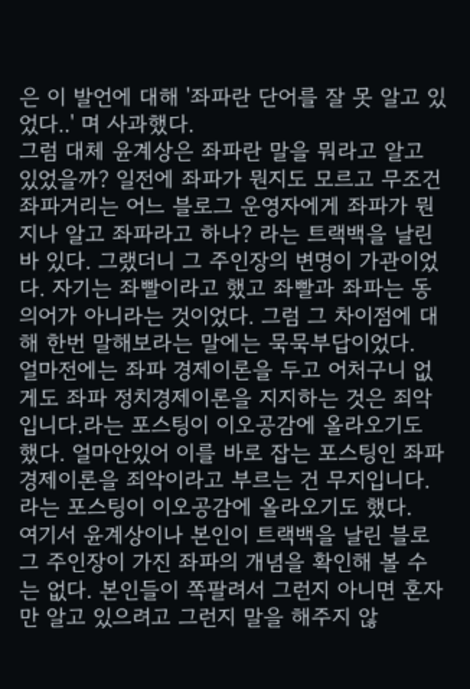은 이 발언에 대해 '좌파란 단어를 잘 못 알고 있었다..' 며 사과했다.
그럼 대체 윤계상은 좌파란 말을 뭐라고 알고 있었을까? 일전에 좌파가 뭔지도 모르고 무조건 좌파거리는 어느 블로그 운영자에게 좌파가 뭔지나 알고 좌파라고 하나? 라는 트랙백을 날린 바 있다. 그랬더니 그 주인장의 변명이 가관이었다. 자기는 좌빨이라고 했고 좌빨과 좌파는 동의어가 아니라는 것이었다. 그럼 그 차이점에 대해 한번 말해보라는 말에는 묵묵부답이었다.
얼마전에는 좌파 경제이론을 두고 어처구니 없게도 좌파 정치경제이론을 지지하는 것은 죄악입니다.라는 포스팅이 이오공감에 올라오기도 했다. 얼마안있어 이를 바로 잡는 포스팅인 좌파경제이론을 죄악이라고 부르는 건 무지입니다. 라는 포스팅이 이오공감에 올라오기도 했다.
여기서 윤계상이나 본인이 트랙백을 날린 블로그 주인장이 가진 좌파의 개념을 확인해 볼 수는 없다. 본인들이 쪽팔려서 그런지 아니면 혼자만 알고 있으려고 그런지 말을 해주지 않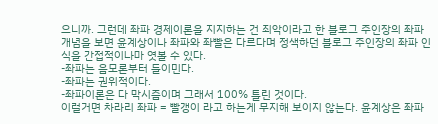으니까. 그런데 좌파 경제이론을 지지하는 건 죄악이라고 한 블로그 주인장의 좌파 개념을 보면 윤계상이나 좌파와 좌빨은 다르다며 정색하던 블로그 주인장의 좌파 인식을 간접적이나마 엿볼 수 있다.
-좌파는 음모론부터 들이민다.
-좌파는 권위적이다.
-좌파이론은 다 막시즘이며 그래서 100% 틀린 것이다.
이럴거면 차라리 좌파 = 빨갱이 라고 하는게 무지해 보이지 않는다. 윤계상은 좌파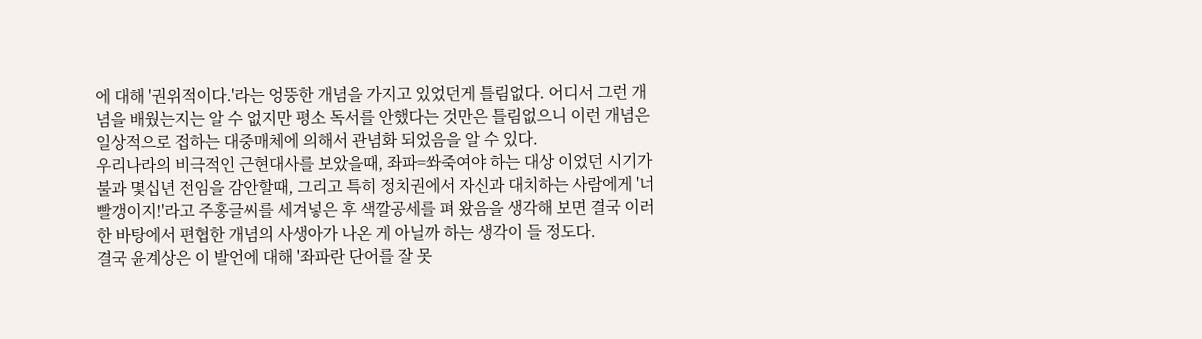에 대해 '권위적이다.'라는 엉뚱한 개념을 가지고 있었던게 틀림없다. 어디서 그런 개념을 배웠는지는 알 수 없지만 평소 독서를 안했다는 것만은 틀림없으니 이런 개념은 일상적으로 접하는 대중매체에 의해서 관념화 되었음을 알 수 있다.
우리나라의 비극적인 근현대사를 보았을때, 좌파=쏴죽여야 하는 대상 이었던 시기가 불과 몇십년 전임을 감안할때, 그리고 특히 정치권에서 자신과 대치하는 사람에게 '너 빨갱이지!'라고 주홍글씨를 세겨넣은 후 색깔공세를 펴 왔음을 생각해 보면 결국 이러한 바탕에서 편협한 개념의 사생아가 나온 게 아닐까 하는 생각이 들 정도다.
결국 윤계상은 이 발언에 대해 '좌파란 단어를 잘 못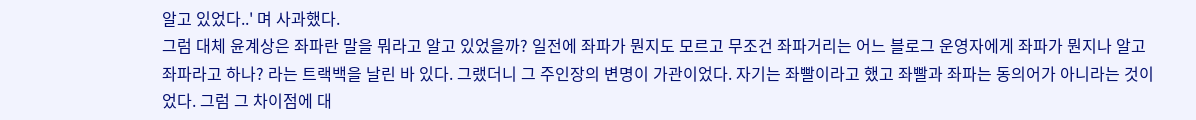알고 있었다..' 며 사과했다.
그럼 대체 윤계상은 좌파란 말을 뭐라고 알고 있었을까? 일전에 좌파가 뭔지도 모르고 무조건 좌파거리는 어느 블로그 운영자에게 좌파가 뭔지나 알고 좌파라고 하나? 라는 트랙백을 날린 바 있다. 그랬더니 그 주인장의 변명이 가관이었다. 자기는 좌빨이라고 했고 좌빨과 좌파는 동의어가 아니라는 것이었다. 그럼 그 차이점에 대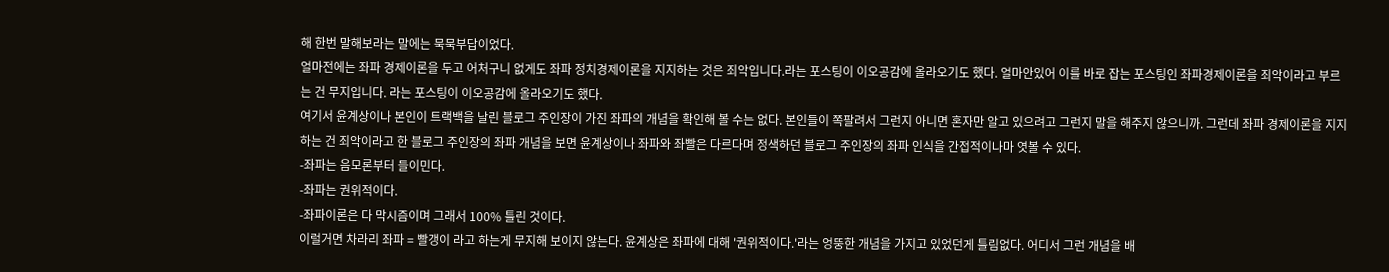해 한번 말해보라는 말에는 묵묵부답이었다.
얼마전에는 좌파 경제이론을 두고 어처구니 없게도 좌파 정치경제이론을 지지하는 것은 죄악입니다.라는 포스팅이 이오공감에 올라오기도 했다. 얼마안있어 이를 바로 잡는 포스팅인 좌파경제이론을 죄악이라고 부르는 건 무지입니다. 라는 포스팅이 이오공감에 올라오기도 했다.
여기서 윤계상이나 본인이 트랙백을 날린 블로그 주인장이 가진 좌파의 개념을 확인해 볼 수는 없다. 본인들이 쪽팔려서 그런지 아니면 혼자만 알고 있으려고 그런지 말을 해주지 않으니까. 그런데 좌파 경제이론을 지지하는 건 죄악이라고 한 블로그 주인장의 좌파 개념을 보면 윤계상이나 좌파와 좌빨은 다르다며 정색하던 블로그 주인장의 좌파 인식을 간접적이나마 엿볼 수 있다.
-좌파는 음모론부터 들이민다.
-좌파는 권위적이다.
-좌파이론은 다 막시즘이며 그래서 100% 틀린 것이다.
이럴거면 차라리 좌파 = 빨갱이 라고 하는게 무지해 보이지 않는다. 윤계상은 좌파에 대해 '권위적이다.'라는 엉뚱한 개념을 가지고 있었던게 틀림없다. 어디서 그런 개념을 배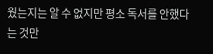웠는지는 알 수 없지만 평소 독서를 안했다는 것만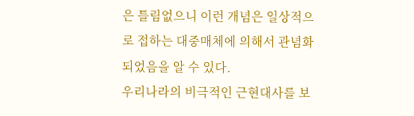은 틀림없으니 이런 개념은 일상적으로 접하는 대중매체에 의해서 관념화 되었음을 알 수 있다.
우리나라의 비극적인 근현대사를 보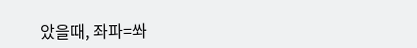았을때, 좌파=쏴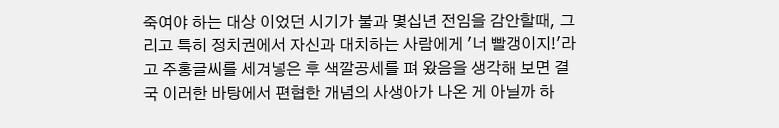죽여야 하는 대상 이었던 시기가 불과 몇십년 전임을 감안할때, 그리고 특히 정치권에서 자신과 대치하는 사람에게 '너 빨갱이지!'라고 주홍글씨를 세겨넣은 후 색깔공세를 펴 왔음을 생각해 보면 결국 이러한 바탕에서 편협한 개념의 사생아가 나온 게 아닐까 하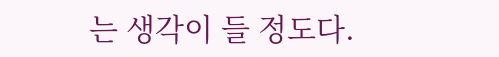는 생각이 들 정도다.